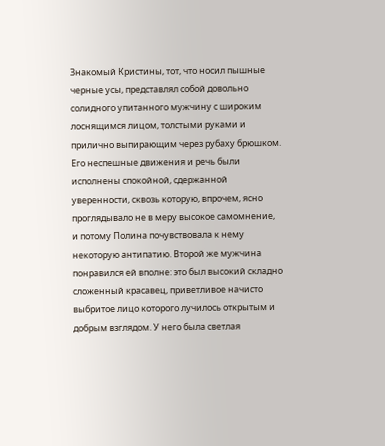Знакомый Кристины, тот, что носил пышные черные усы, представлял собой довольно солидного упитанного мужчину с широким лоснящимся лицом, толстыми руками и прилично выпирающим через рубаху брюшком. Его неспешные движения и речь были исполнены спокойной, сдержанной уверенности, сквозь которую, впрочем, ясно проглядывало не в меру высокое самомнение, и потому Полина почувствовала к нему некоторую антипатию. Второй же мужчина понравился ей вполне: это был высокий складно сложенный красавец, приветливое начисто выбритое лицо которого лучилось открытым и добрым взглядом. У него была светлая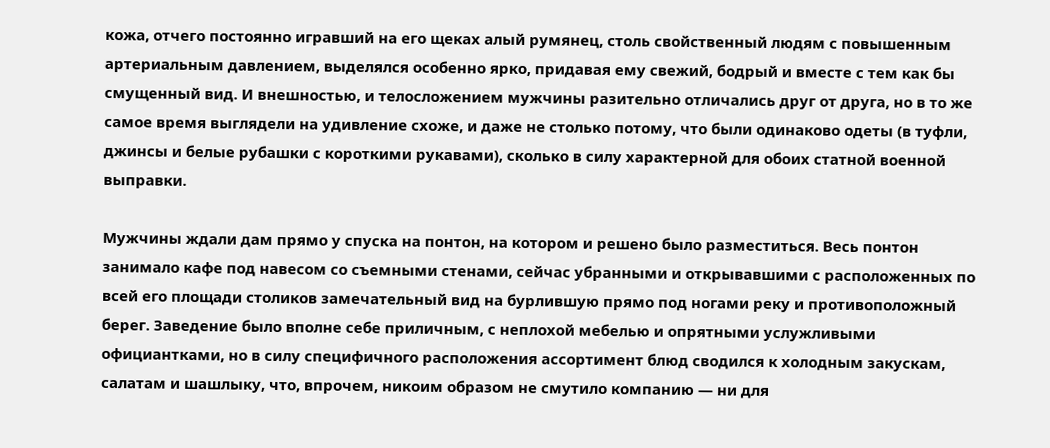кожа, отчего постоянно игравший на его щеках алый румянец, столь свойственный людям с повышенным артериальным давлением, выделялся особенно ярко, придавая ему свежий, бодрый и вместе с тем как бы смущенный вид. И внешностью, и телосложением мужчины разительно отличались друг от друга, но в то же самое время выглядели на удивление схоже, и даже не столько потому, что были одинаково одеты (в туфли, джинсы и белые рубашки с короткими рукавами), сколько в силу характерной для обоих статной военной выправки.

Мужчины ждали дам прямо у спуска на понтон, на котором и решено было разместиться. Весь понтон занимало кафе под навесом со съемными стенами, сейчас убранными и открывавшими с расположенных по всей его площади столиков замечательный вид на бурлившую прямо под ногами реку и противоположный берег. Заведение было вполне себе приличным, с неплохой мебелью и опрятными услужливыми официантками, но в силу специфичного расположения ассортимент блюд сводился к холодным закускам, салатам и шашлыку, что, впрочем, никоим образом не смутило компанию — ни для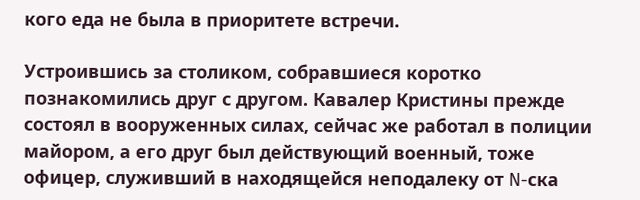кого еда не была в приоритете встречи.

Устроившись за столиком, собравшиеся коротко познакомились друг с другом. Кавалер Кристины прежде состоял в вооруженных силах, сейчас же работал в полиции майором, а его друг был действующий военный, тоже офицер, служивший в находящейся неподалеку от N-ска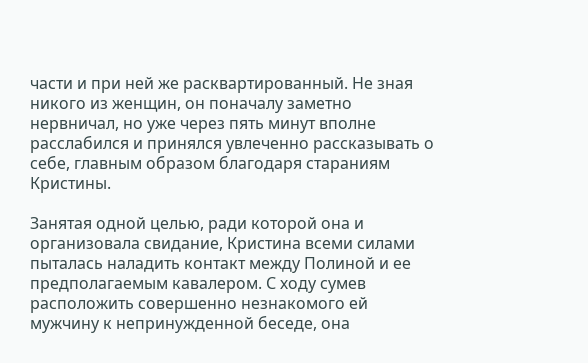части и при ней же расквартированный. Не зная никого из женщин, он поначалу заметно нервничал, но уже через пять минут вполне расслабился и принялся увлеченно рассказывать о себе, главным образом благодаря стараниям Кристины.

Занятая одной целью, ради которой она и организовала свидание, Кристина всеми силами пыталась наладить контакт между Полиной и ее предполагаемым кавалером. С ходу сумев расположить совершенно незнакомого ей мужчину к непринужденной беседе, она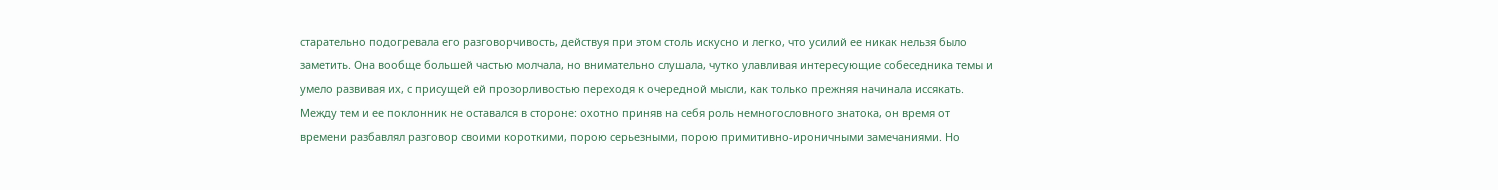старательно подогревала его разговорчивость, действуя при этом столь искусно и легко, что усилий ее никак нельзя было заметить. Она вообще большей частью молчала, но внимательно слушала, чутко улавливая интересующие собеседника темы и умело развивая их, с присущей ей прозорливостью переходя к очередной мысли, как только прежняя начинала иссякать. Между тем и ее поклонник не оставался в стороне: охотно приняв на себя роль немногословного знатока, он время от времени разбавлял разговор своими короткими, порою серьезными, порою примитивно-ироничными замечаниями. Но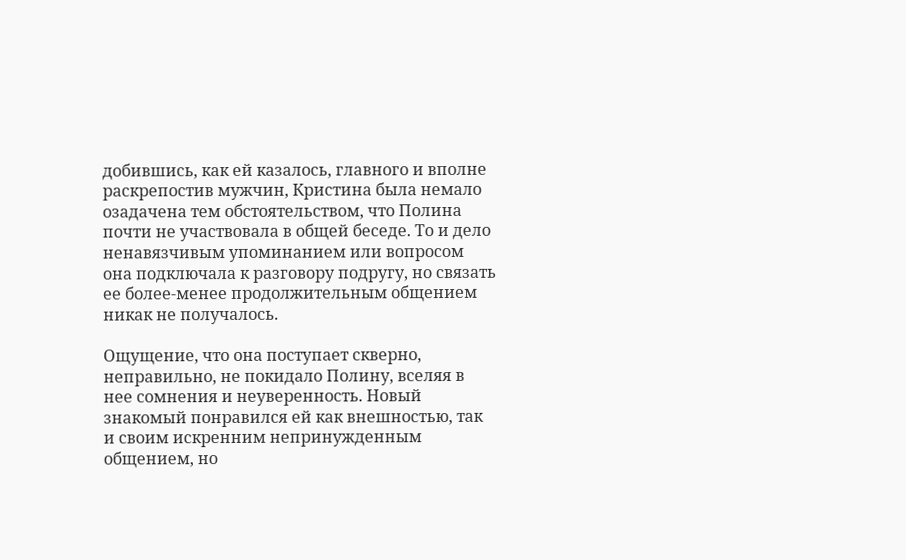добившись, как ей казалось, главного и вполне раскрепостив мужчин, Кристина была немало озадачена тем обстоятельством, что Полина почти не участвовала в общей беседе. То и дело ненавязчивым упоминанием или вопросом она подключала к разговору подругу, но связать ее более-менее продолжительным общением никак не получалось.

Ощущение, что она поступает скверно, неправильно, не покидало Полину, вселяя в нее сомнения и неуверенность. Новый знакомый понравился ей как внешностью, так и своим искренним непринужденным общением, но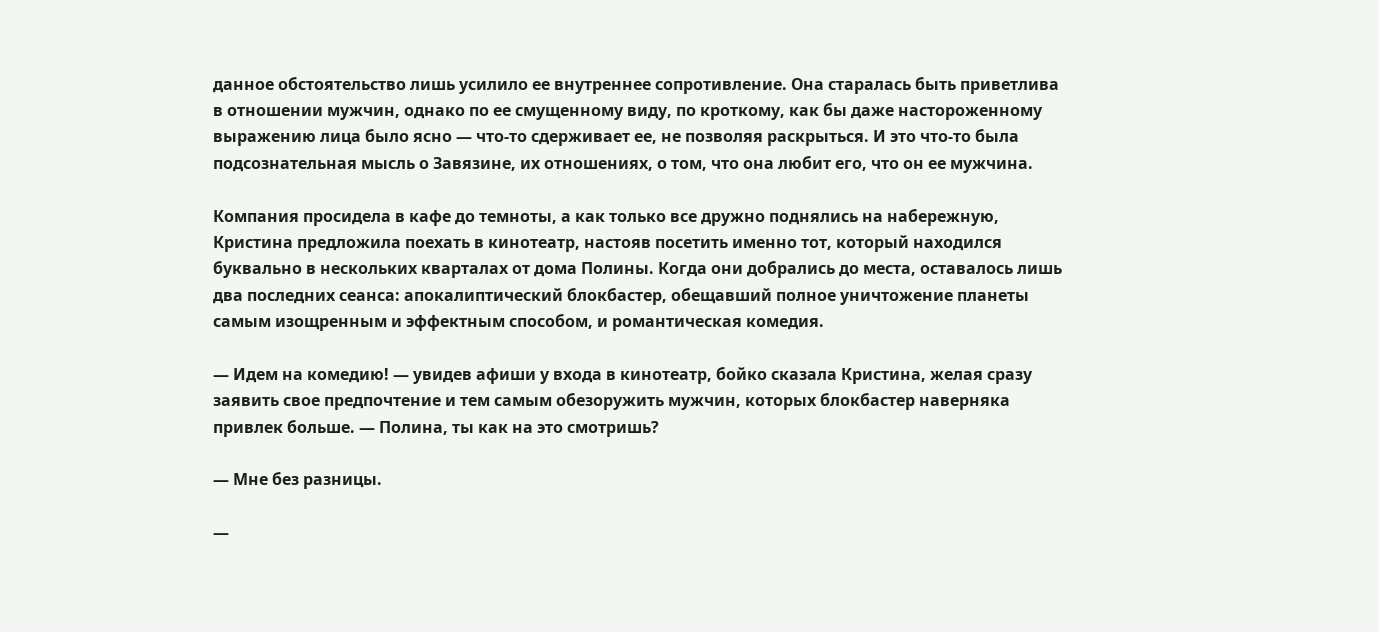данное обстоятельство лишь усилило ее внутреннее сопротивление. Она старалась быть приветлива в отношении мужчин, однако по ее смущенному виду, по кроткому, как бы даже настороженному выражению лица было ясно — что-то сдерживает ее, не позволяя раскрыться. И это что-то была подсознательная мысль о Завязине, их отношениях, о том, что она любит его, что он ее мужчина.

Компания просидела в кафе до темноты, а как только все дружно поднялись на набережную, Кристина предложила поехать в кинотеатр, настояв посетить именно тот, который находился буквально в нескольких кварталах от дома Полины. Когда они добрались до места, оставалось лишь два последних сеанса: апокалиптический блокбастер, обещавший полное уничтожение планеты самым изощренным и эффектным способом, и романтическая комедия.

— Идем на комедию! — увидев афиши у входа в кинотеатр, бойко сказала Кристина, желая сразу заявить свое предпочтение и тем самым обезоружить мужчин, которых блокбастер наверняка привлек больше. — Полина, ты как на это смотришь?

— Мне без разницы.

—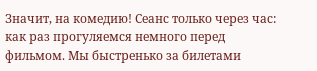Значит, на комедию! Сеанс только через час: как раз прогуляемся немного перед фильмом. Мы быстренько за билетами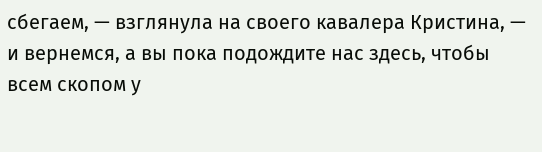сбегаем, — взглянула на своего кавалера Кристина, — и вернемся, а вы пока подождите нас здесь, чтобы всем скопом у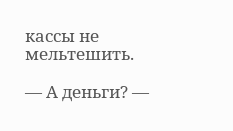кассы не мельтешить.

— А деньги? —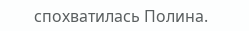спохватилась Полина.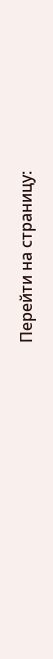Перейти на страницу: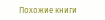Похожие книги